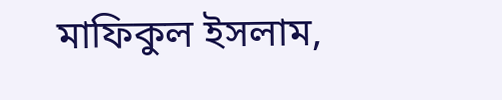মাফিকুল ইসলাম,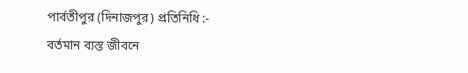পার্বতীপুর (দিনাজপুর) প্রতিনিধি :-
বর্তমান ব্যস্ত জীবনে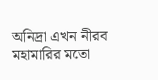অনিদ্রা এখন নীরব মহামারির মতো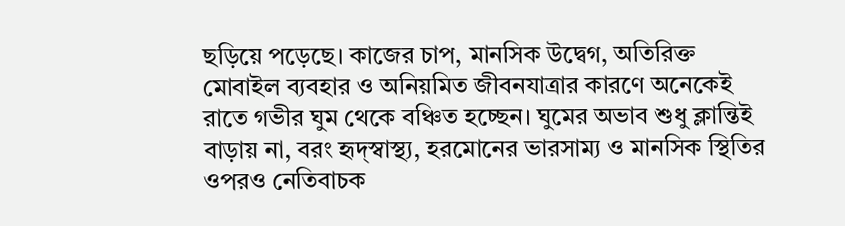ছড়িয়ে পড়েছে। কাজের চাপ, মানসিক উদ্বেগ, অতিরিক্ত মোবাইল ব্যবহার ও অনিয়মিত জীবনযাত্রার কারণে অনেকেই রাতে গভীর ঘুম থেকে বঞ্চিত হচ্ছেন। ঘুমের অভাব শুধু ক্লান্তিই বাড়ায় না, বরং হৃদ্স্বাস্থ্য, হরমোনের ভারসাম্য ও মানসিক স্থিতির ওপরও নেতিবাচক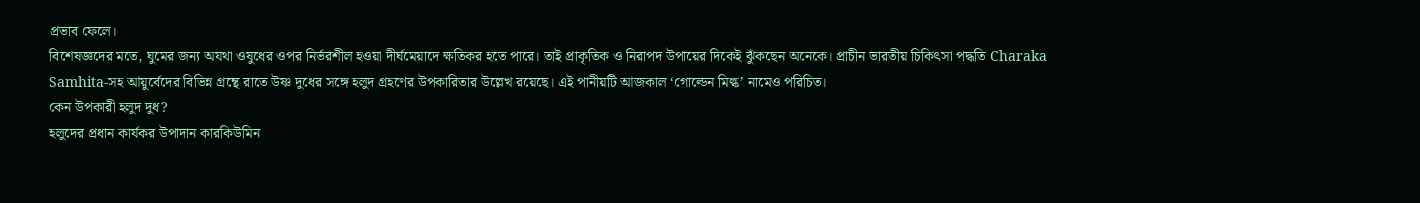প্রভাব ফেলে।
বিশেষজ্ঞদের মতে, ঘুমের জন্য অযথা ওষুধের ওপর নির্ভরশীল হওয়া দীর্ঘমেয়াদে ক্ষতিকর হতে পারে। তাই প্রাকৃতিক ও নিরাপদ উপায়ের দিকেই ঝুঁকছেন অনেকে। প্রাচীন ভারতীয় চিকিৎসা পদ্ধতি Charaka Samhita-সহ আয়ুর্বেদের বিভিন্ন গ্রন্থে রাতে উষ্ণ দুধের সঙ্গে হলুদ গ্রহণের উপকারিতার উল্লেখ রয়েছে। এই পানীয়টি আজকাল ‘গোল্ডেন মিল্ক’ নামেও পরিচিত।
কেন উপকারী হলুদ দুধ?
হলুদের প্রধান কার্যকর উপাদান কারকিউমিন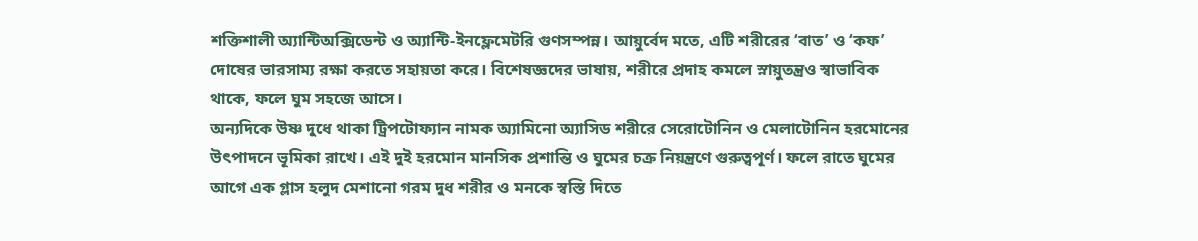শক্তিশালী অ্যান্টিঅক্সিডেন্ট ও অ্যান্টি-ইনফ্লেমেটরি গুণসম্পন্ন। আয়ুর্বেদ মতে, এটি শরীরের ‘বাত’ ও ‘কফ’ দোষের ভারসাম্য রক্ষা করতে সহায়তা করে। বিশেষজ্ঞদের ভাষায়, শরীরে প্রদাহ কমলে স্নায়ুতন্ত্রও স্বাভাবিক থাকে, ফলে ঘুম সহজে আসে।
অন্যদিকে উষ্ণ দুধে থাকা ট্রিপটোফ্যান নামক অ্যামিনো অ্যাসিড শরীরে সেরোটোনিন ও মেলাটোনিন হরমোনের উৎপাদনে ভূমিকা রাখে। এই দুই হরমোন মানসিক প্রশান্তি ও ঘুমের চক্র নিয়ন্ত্রণে গুরুত্বপূর্ণ। ফলে রাতে ঘুমের আগে এক গ্লাস হলুদ মেশানো গরম দুধ শরীর ও মনকে স্বস্তি দিতে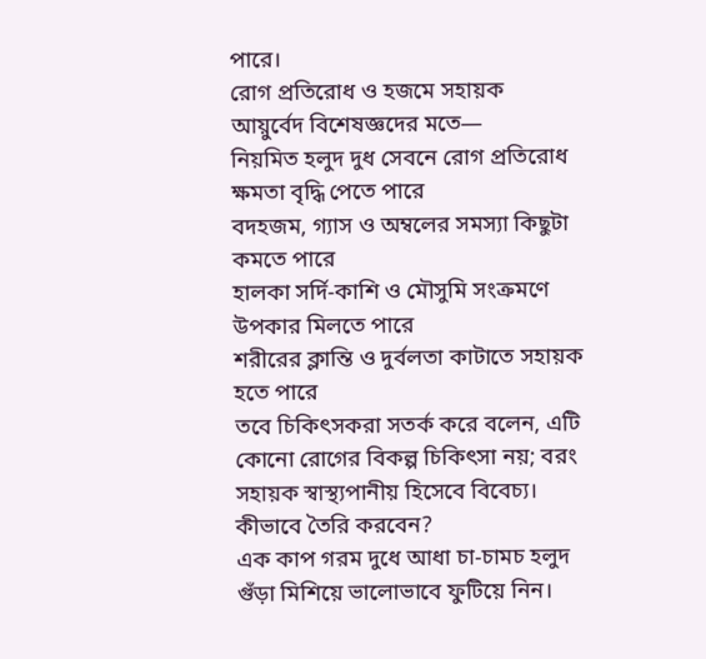পারে।
রোগ প্রতিরোধ ও হজমে সহায়ক
আয়ুর্বেদ বিশেষজ্ঞদের মতে—
নিয়মিত হলুদ দুধ সেবনে রোগ প্রতিরোধ ক্ষমতা বৃদ্ধি পেতে পারে
বদহজম, গ্যাস ও অম্বলের সমস্যা কিছুটা কমতে পারে
হালকা সর্দি-কাশি ও মৌসুমি সংক্রমণে উপকার মিলতে পারে
শরীরের ক্লান্তি ও দুর্বলতা কাটাতে সহায়ক হতে পারে
তবে চিকিৎসকরা সতর্ক করে বলেন, এটি কোনো রোগের বিকল্প চিকিৎসা নয়; বরং সহায়ক স্বাস্থ্যপানীয় হিসেবে বিবেচ্য।
কীভাবে তৈরি করবেন?
এক কাপ গরম দুধে আধা চা-চামচ হলুদ গুঁড়া মিশিয়ে ভালোভাবে ফুটিয়ে নিন।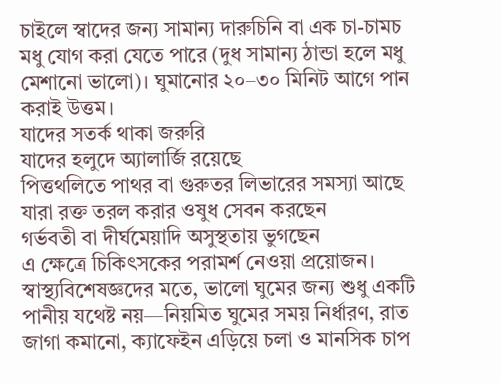চাইলে স্বাদের জন্য সামান্য দারুচিনি বা এক চা-চামচ মধু যোগ করা যেতে পারে (দুধ সামান্য ঠান্ডা হলে মধু মেশানো ভালো)। ঘুমানোর ২০–৩০ মিনিট আগে পান করাই উত্তম।
যাদের সতর্ক থাকা জরুরি
যাদের হলুদে অ্যালার্জি রয়েছে
পিত্তথলিতে পাথর বা গুরুতর লিভারের সমস্যা আছে
যারা রক্ত তরল করার ওষুধ সেবন করছেন
গর্ভবতী বা দীর্ঘমেয়াদি অসুস্থতায় ভুগছেন
এ ক্ষেত্রে চিকিৎসকের পরামর্শ নেওয়া প্রয়োজন।
স্বাস্থ্যবিশেষজ্ঞদের মতে, ভালো ঘুমের জন্য শুধু একটি পানীয় যথেষ্ট নয়—নিয়মিত ঘুমের সময় নির্ধারণ, রাত জাগা কমানো, ক্যাফেইন এড়িয়ে চলা ও মানসিক চাপ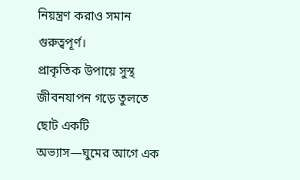নিয়ন্ত্রণ করাও সমান গুরুত্বপূর্ণ।
প্রাকৃতিক উপায়ে সুস্থ জীবনযাপন গড়ে তুলতে ছোট একটি অভ্যাস—ঘুমের আগে এক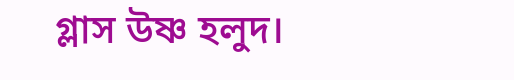গ্লাস উষ্ণ হলুদ।